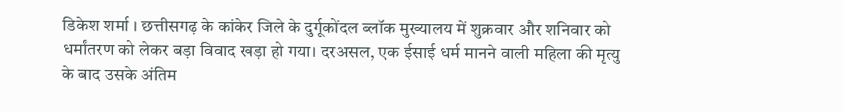डिकेश शर्मा । छत्तीसगढ़ के कांकेर जिले के दुर्गूकोंदल ब्लॉक मुख्यालय में शुक्रवार और शनिवार को धर्मांतरण को लेकर बड़ा विवाद खड़ा हो गया। दरअसल, एक ईसाई धर्म मानने वाली महिला की मृत्यु के बाद उसके अंतिम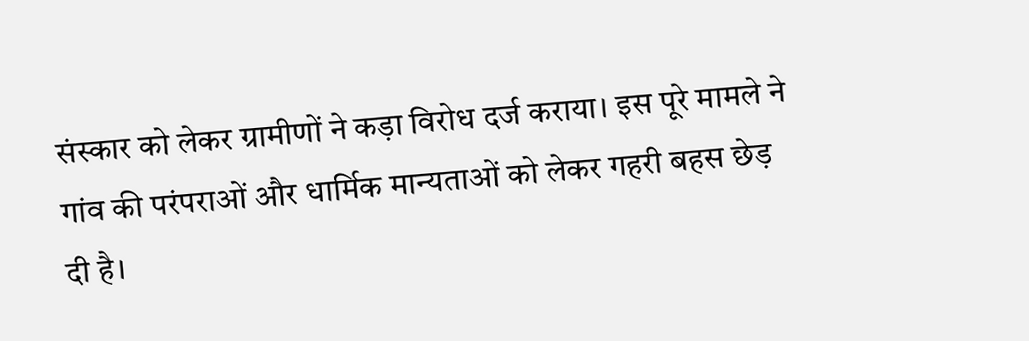संस्कार को लेकर ग्रामीणों ने कड़ा विरोध दर्ज कराया। इस पूरे मामले ने गांव की परंपराओं और धार्मिक मान्यताओं को लेकर गहरी बहस छेड़ दी है।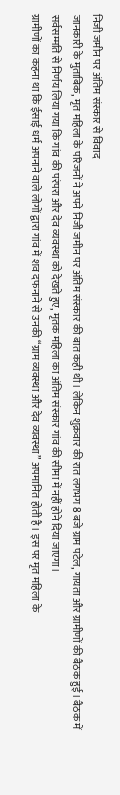निजी जमीन पर अंतिम संस्कार से विवाद
जानकारी के मुताबिक, मृत महिला के परिजनों ने अपने निजी जमीन पर अंतिम संस्कार की बात कही थी। लेकिन शुक्रवार की रात लगभग 8 बजे ग्राम पटेल, गायता और ग्रामीणों की बैठक हुई। बैठक में सर्वसम्मति से निर्णय लिया गया कि गांव की परंपरा और देव व्यवस्था को देखते हुए, मृतक महिला का अंतिम संस्कार गांव की सीमा में नहीं होने दिया जाएगा।
ग्रामीणों का कहना था कि ईसाई धर्म अपनाने वाले लोगों द्वारा गांव में शव दफनाने से उनकी “ग्राम व्यवस्था और देव व्यवस्था” अपमानित होती है। इस पर मृत महिला के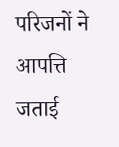परिजनों ने आपत्ति जताई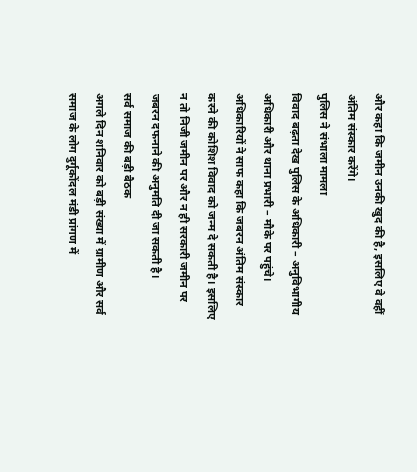और कहा कि जमीन उनकी खुद की है, इसलिए वे वहीं अंतिम संस्कार करेंगे।
पुलिस ने संभाला मामला
विवाद बढ़ता देख पुलिस के अधिकारी – अनुविभागीय अधिकारी और थाना प्रभारी – मौके पर पहुंचे। अधिकारियों ने साफ कहा कि जबरन अंतिम संस्कार करने की कोशिश विवाद को जन्म दे सकती है। इसलिए न तो निजी जमीन पर और न ही सरकारी जमीन पर जबरन दफनाने की अनुमति दी जा सकती है।
सर्व समाज की बड़ी बैठक
अगले दिन शनिवार को बड़ी संख्या में ग्रामीण और सर्व समाज के लोग दुर्गूकोंदल मंडी प्रांगण में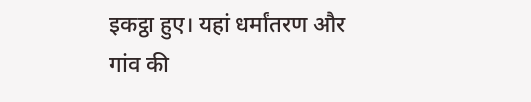इकट्ठा हुए। यहां धर्मांतरण और गांव की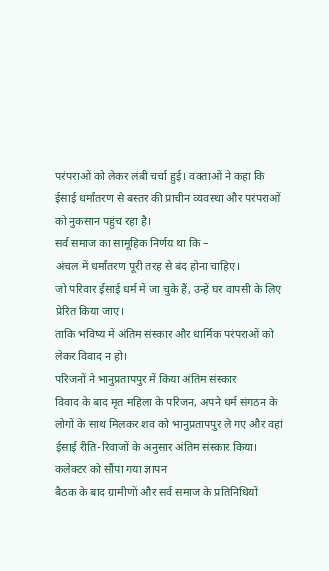परंपराओं को लेकर लंबी चर्चा हुई। वक्ताओं ने कहा कि ईसाई धर्मांतरण से बस्तर की प्राचीन व्यवस्था और परंपराओं को नुकसान पहुंच रहा है।
सर्व समाज का सामूहिक निर्णय था कि –
अंचल में धर्मांतरण पूरी तरह से बंद होना चाहिए।
जो परिवार ईसाई धर्म में जा चुके हैं, उन्हें घर वापसी के लिए प्रेरित किया जाए।
ताकि भविष्य में अंतिम संस्कार और धार्मिक परंपराओं को लेकर विवाद न हो।
परिजनों ने भानुप्रतापपुर में किया अंतिम संस्कार
विवाद के बाद मृत महिला के परिजन, अपने धर्म संगठन के लोगों के साथ मिलकर शव को भानुप्रतापपुर ले गए और वहां ईसाई रीति-रिवाजों के अनुसार अंतिम संस्कार किया।
कलेक्टर को सौंपा गया ज्ञापन
बैठक के बाद ग्रामीणों और सर्व समाज के प्रतिनिधियों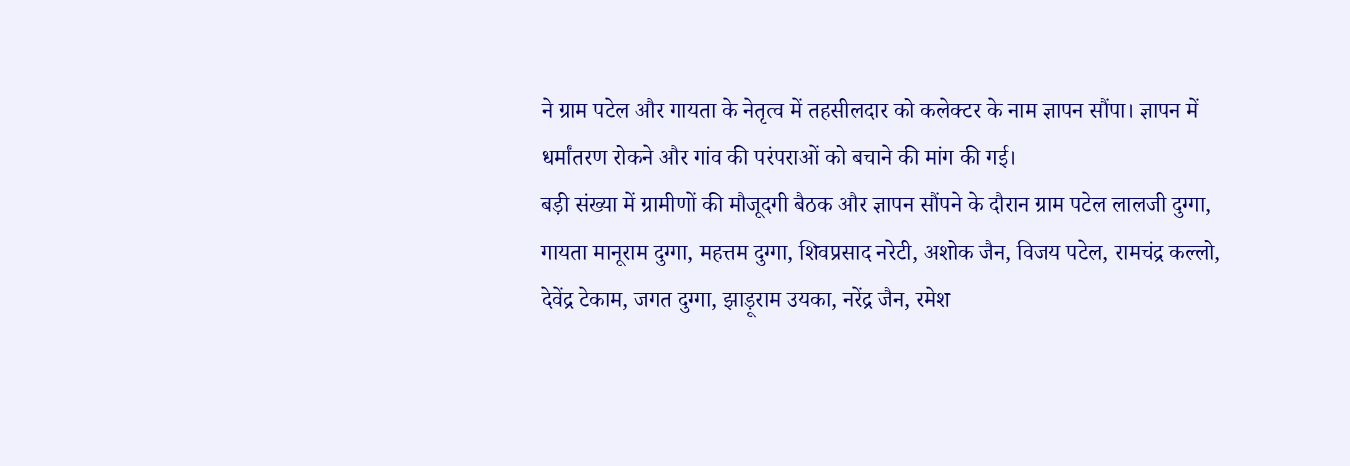ने ग्राम पटेल और गायता के नेतृत्व में तहसीलदार को कलेक्टर के नाम ज्ञापन सौंपा। ज्ञापन में धर्मांतरण रोकने और गांव की परंपराओं को बचाने की मांग की गई।
बड़ी संख्या में ग्रामीणों की मौजूदगी बैठक और ज्ञापन सौंपने के दौरान ग्राम पटेल लालजी दुग्गा, गायता मानूराम दुग्गा, महत्तम दुग्गा, शिवप्रसाद नरेटी, अशोक जैन, विजय पटेल, रामचंद्र कल्लो, देवेंद्र टेकाम, जगत दुग्गा, झाड़ूराम उयका, नरेंद्र जैन, रमेश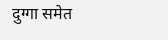दुग्गा समेत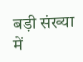बड़ी संख्या में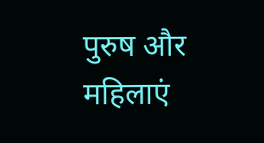पुरुष और महिलाएं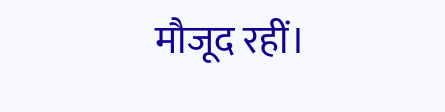मौजूद रहीं।